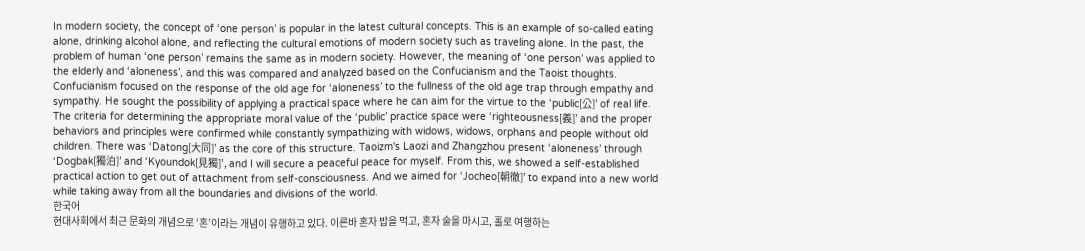In modern society, the concept of ‘one person’ is popular in the latest cultural concepts. This is an example of so-called eating alone, drinking alcohol alone, and reflecting the cultural emotions of modern society such as traveling alone. In the past, the problem of human ‘one person’ remains the same as in modern society. However, the meaning of ‘one person’ was applied to the elderly and ‘aloneness’, and this was compared and analyzed based on the Confucianism and the Taoist thoughts. Confucianism focused on the response of the old age for ‘aloneness’ to the fullness of the old age trap through empathy and sympathy. He sought the possibility of applying a practical space where he can aim for the virtue to the ‘public[公]’ of real life. The criteria for determining the appropriate moral value of the ‘public’ practice space were ‘righteousness[義]’ and the proper behaviors and principles were confirmed while constantly sympathizing with widows, widows, orphans and people without old children. There was ‘Datong[大同]’ as the core of this structure. Taoizm's Laozi and Zhangzhou present ‘aloneness’ through ‘Dogbak[獨泊]’ and ‘Kyoundok[見獨]’, and I will secure a peaceful peace for myself. From this, we showed a self-established practical action to get out of attachment from self-consciousness. And we aimed for ‘Jocheo[朝徹]’ to expand into a new world while taking away from all the boundaries and divisions of the world.
한국어
현대사회에서 최근 문화의 개념으로 ‘혼’이라는 개념이 유행하고 있다. 이른바 혼자 밥을 먹고, 혼자 술을 마시고, 홀로 여행하는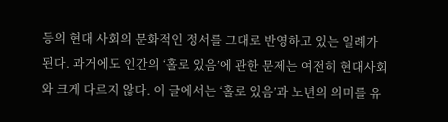등의 현대 사회의 문화적인 정서를 그대로 반영하고 있는 일례가 된다. 과거에도 인간의 ‘홀로 있음’에 관한 문제는 여전히 현대사회와 크게 다르지 않다. 이 글에서는 ‘홀로 있음’과 노년의 의미를 유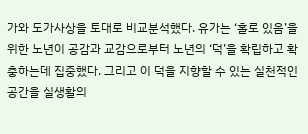가와 도가사상을 토대로 비교분석했다. 유가는 ‘홀로 있음’을 위한 노년이 공감과 교감으로부터 노년의 ‘덕’을 확립하고 확충하는데 집중했다. 그리고 이 덕을 지향할 수 있는 실천적인 공간을 실생활의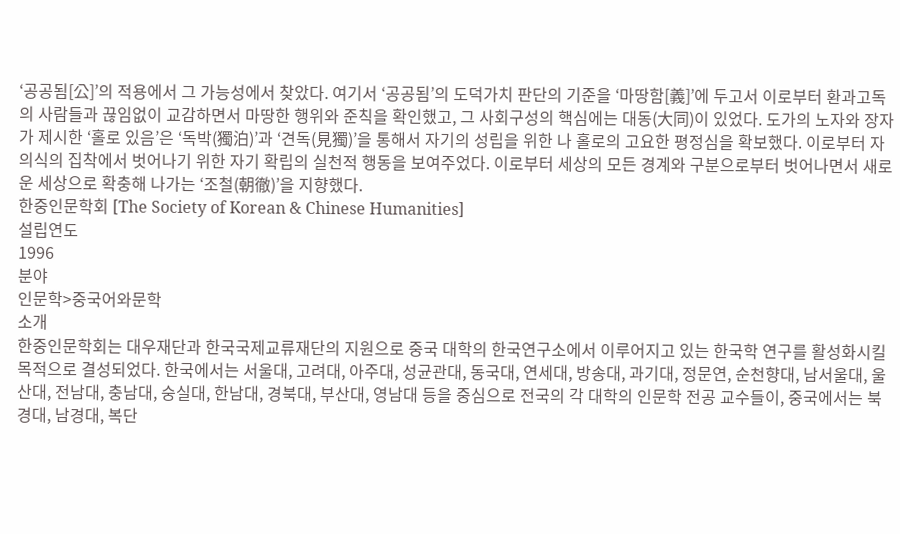‘공공됨[公]’의 적용에서 그 가능성에서 찾았다. 여기서 ‘공공됨’의 도덕가치 판단의 기준을 ‘마땅함[義]’에 두고서 이로부터 환과고독의 사람들과 끊임없이 교감하면서 마땅한 행위와 준칙을 확인했고, 그 사회구성의 핵심에는 대동(大同)이 있었다. 도가의 노자와 장자가 제시한 ‘홀로 있음’은 ‘독박(獨泊)’과 ‘견독(見獨)’을 통해서 자기의 성립을 위한 나 홀로의 고요한 평정심을 확보했다. 이로부터 자의식의 집착에서 벗어나기 위한 자기 확립의 실천적 행동을 보여주었다. 이로부터 세상의 모든 경계와 구분으로부터 벗어나면서 새로운 세상으로 확충해 나가는 ‘조철(朝徹)’을 지향했다.
한중인문학회 [The Society of Korean & Chinese Humanities]
설립연도
1996
분야
인문학>중국어와문학
소개
한중인문학회는 대우재단과 한국국제교류재단의 지원으로 중국 대학의 한국연구소에서 이루어지고 있는 한국학 연구를 활성화시킬 목적으로 결성되었다. 한국에서는 서울대, 고려대, 아주대, 성균관대, 동국대, 연세대, 방송대, 과기대, 정문연, 순천향대, 남서울대, 울산대, 전남대, 충남대, 숭실대, 한남대, 경북대, 부산대, 영남대 등을 중심으로 전국의 각 대학의 인문학 전공 교수들이, 중국에서는 북경대, 남경대, 복단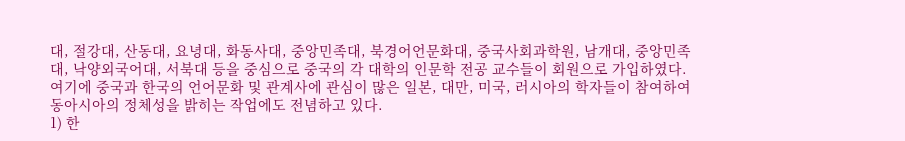대, 절강대, 산동대, 요녕대, 화동사대, 중앙민족대, 북경어언문화대, 중국사회과학원, 남개대, 중앙민족대, 낙양외국어대, 서북대 등을 중심으로 중국의 각 대학의 인문학 전공 교수들이 회원으로 가입하였다.
여기에 중국과 한국의 언어문화 및 관계사에 관심이 많은 일본, 대만, 미국, 러시아의 학자들이 참여하여 동아시아의 정체성을 밝히는 작업에도 전념하고 있다.
1) 한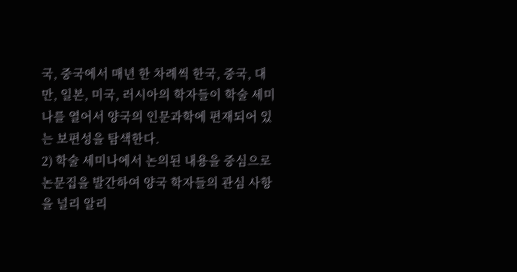국, 중국에서 매년 한 차례씩 한국, 중국, 대만, 일본, 미국, 러시아의 학자들이 학술 세미나를 열어서 양국의 인문과학에 편재되어 있는 보편성을 탐색한다.
2) 학술 세미나에서 논의된 내용을 중심으로 논문집을 발간하여 양국 학자들의 관심 사항을 널리 알리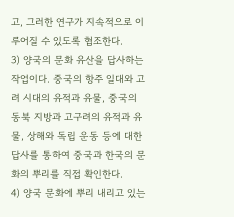고, 그러한 연구가 지속적으로 이루어질 수 있도록 협조한다.
3) 양국의 문화 유산을 답사하는 작업이다. 중국의 항주 일대와 고려 시대의 유적과 유물, 중국의 동북 지방과 고구려의 유적과 유물, 상해와 독립 운동 등에 대한 답사를 통하여 중국과 한국의 문화의 뿌리를 직접 확인한다.
4) 양국 문화에 뿌리 내리고 있는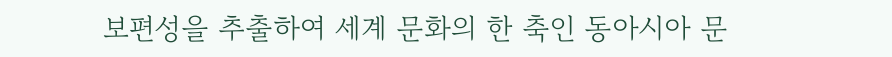보편성을 추출하여 세계 문화의 한 축인 동아시아 문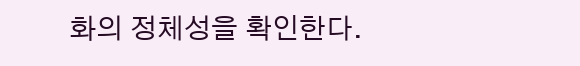화의 정체성을 확인한다.